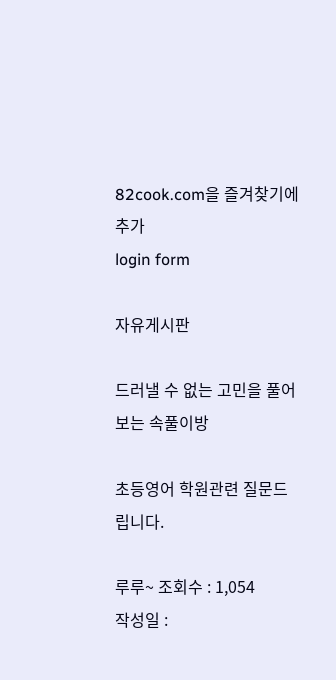82cook.com을 즐겨찾기에 추가
login form

자유게시판

드러낼 수 없는 고민을 풀어보는 속풀이방

초등영어 학원관련 질문드립니다.

루루~ 조회수 : 1,054
작성일 :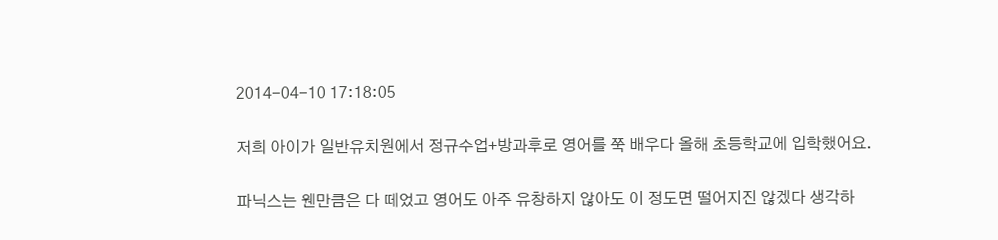2014-04-10 17:18:05

저희 아이가 일반유치원에서 정규수업+방과후로 영어를 쭉 배우다 올해 초등학교에 입학했어요.

파닉스는 웬만큼은 다 떼었고 영어도 아주 유창하지 않아도 이 정도면 떨어지진 않겠다 생각하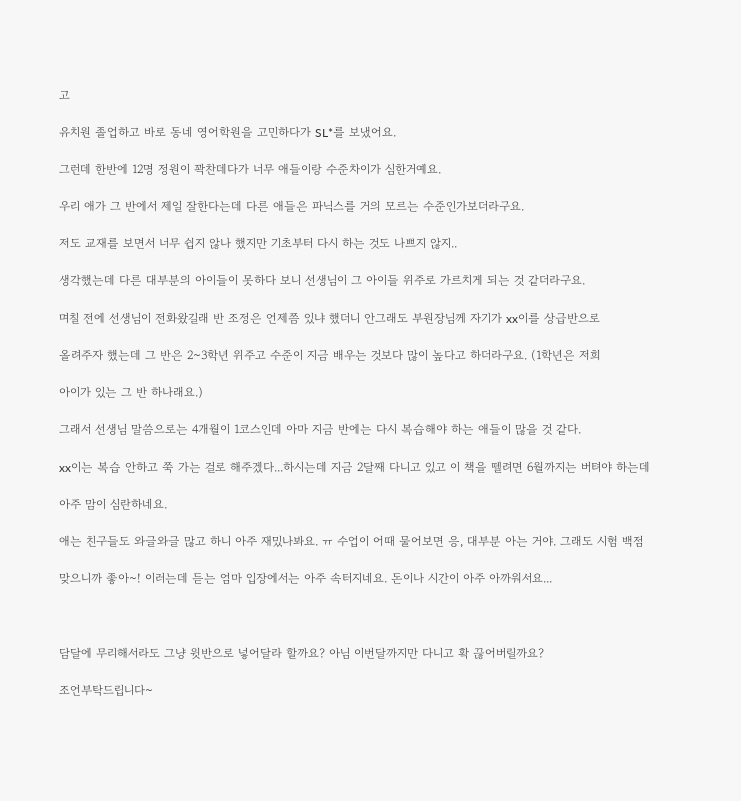고

유치원 졸업하고 바로 동네 영어학원을 고민하다가 SL*를 보냈어요.

그런데 한반에 12명 정원이 꽉찬데다가 너무 애들이랑 수준차이가 심한거예요.

우리 애가 그 반에서 제일 잘한다는데 다른 애들은 파닉스를 거의 모르는 수준인가보더라구요.

저도 교재를 보면서 너무 쉽지 않나 했지만 기초부터 다시 하는 것도 나쁘지 않지..

생각했는데 다른 대부분의 아이들이 못하다 보니 선생님이 그 아이들 위주로 가르치게 되는 것 같더라구요.

며칠 전에 선생님이 전화왔길래 반 조정은 언제쯤 있냐 했더니 안그래도 부원장님께 자기가 xx이를 상급반으로

올려주자 했는데 그 반은 2~3학년 위주고 수준이 지금 배우는 것보다 많이 높다고 하더라구요. (1학년은 저희

아이가 있는 그 반 하나래요.)

그래서 선생님 말씀으로는 4개월이 1코스인데 아마 지금 반에는 다시 복습해야 하는 애들이 많을 것 같다.

xx이는 복습 안하고 쭉 가는 걸로 해주겠다...하시는데 지금 2달째 다니고 있고 이 책을 뗄려면 6월까지는 버텨야 하는데

아주 맘이 심란하네요.

애는 친구들도 와글와글 많고 하니 아주 재밌나봐요. ㅠ 수업이 어때 물어보면 응, 대부분 아는 거야. 그래도 시험 백점

맞으니까 좋아~! 이러는데 듣는 엄마 입장에서는 아주 속터지네요. 돈이나 시간이 아주 아까워서요...



담달에 무리해서라도 그냥 윗반으로 넣어달라 할까요? 아님 이번달까지만 다니고 확 끊어버릴까요?

조언부탁드립니다~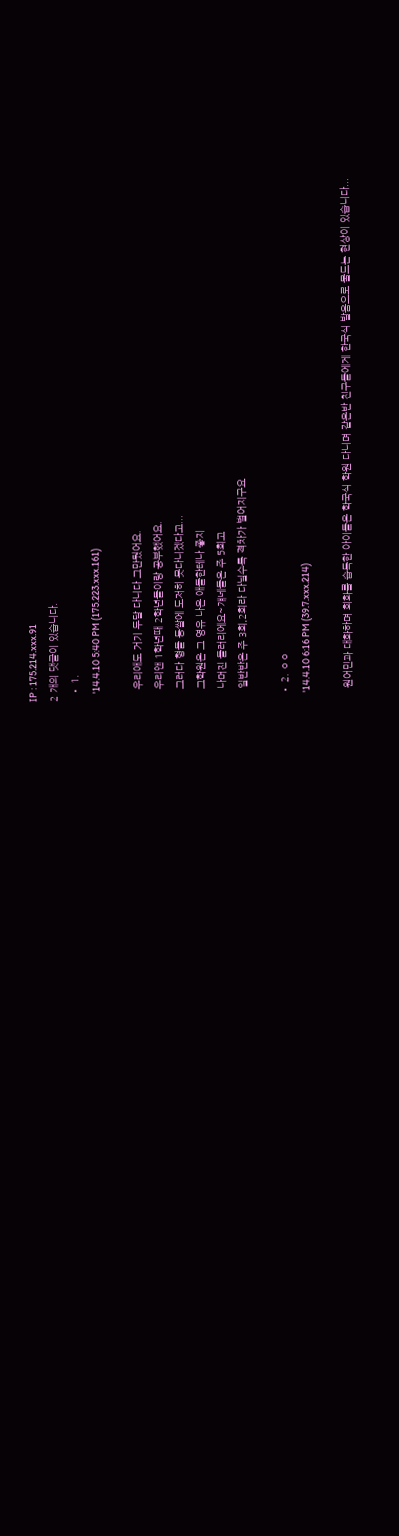IP : 175.214.xxx.91
2 개의 댓글이 있습니다.
  • 1.
    '14.4.10 5:40 PM (175.223.xxx.161)

    우리애도 거기 두달 다니다 그만뒀어요.
    우리앤 1학년때 2학년들이랑 공부했어요.
    그러다 형들 등쌀에 도저히 못다니겠다고...
    그학원은 그 영유 나온 애들한테나 좋지
    나머진 들러리에요~걔네들은 주 5회고
    일반반은 주 3회,2회라 다닐수록 격차가 벌어지구요

  • 2. ㅇㅇ
    '14.4.10 6:16 PM (39.7.xxx.214)

    원어민과 대화하며 회화를 습득한 아이들은 학국식 학원 다니며 같은반 친구들에게 한국식 발음으로 물드는 현상이 있습니다...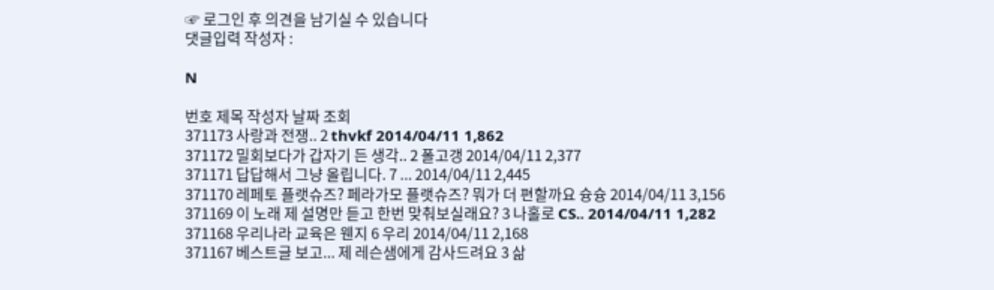☞ 로그인 후 의견을 남기실 수 있습니다
댓글입력 작성자 :

N

번호 제목 작성자 날짜 조회
371173 사랑과 전쟁.. 2 thvkf 2014/04/11 1,862
371172 밀회보다가 갑자기 든 생각.. 2 폴고갱 2014/04/11 2,377
371171 답답해서 그냥 올립니다. 7 ... 2014/04/11 2,445
371170 레페토 플랫슈즈? 페라가모 플랫슈즈? 뭐가 더 편할까요 슝슝 2014/04/11 3,156
371169 이 노래 제 설명만 듣고 한번 맞춰보실래요? 3 나홀로 CS.. 2014/04/11 1,282
371168 우리나라 교육은 웬지 6 우리 2014/04/11 2,168
371167 베스트글 보고... 제 레슨샘에게 감사드려요 3 삶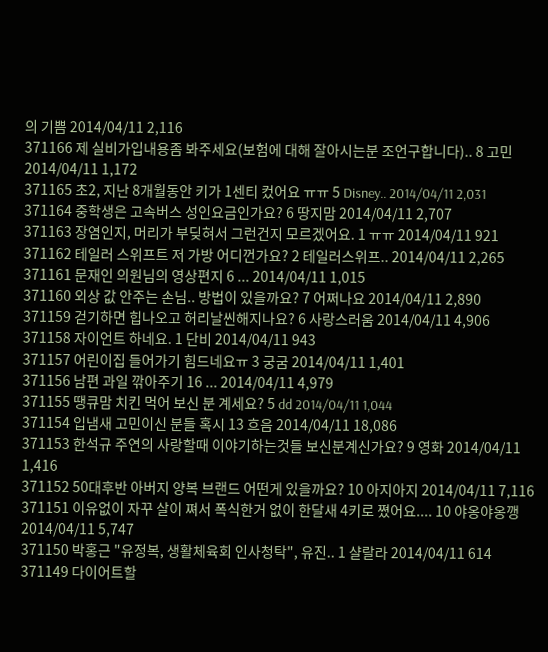의 기쁨 2014/04/11 2,116
371166 제 실비가입내용좀 봐주세요(보험에 대해 잘아시는분 조언구합니다).. 8 고민 2014/04/11 1,172
371165 초2, 지난 8개월동안 키가 1센티 컸어요 ㅠㅠ 5 Disney.. 2014/04/11 2,031
371164 중학생은 고속버스 성인요금인가요? 6 땅지맘 2014/04/11 2,707
371163 장염인지, 머리가 부딪혀서 그런건지 모르겠어요. 1 ㅠㅠ 2014/04/11 921
371162 테일러 스위프트 저 가방 어디껀가요? 2 테일러스위프.. 2014/04/11 2,265
371161 문재인 의원님의 영상편지 6 ... 2014/04/11 1,015
371160 외상 값 안주는 손님.. 방법이 있을까요? 7 어쩌나요 2014/04/11 2,890
371159 걷기하면 힙나오고 허리날씬해지나요? 6 사랑스러움 2014/04/11 4,906
371158 자이언트 하네요. 1 단비 2014/04/11 943
371157 어린이집 들어가기 힘드네요ㅠ 3 궁굼 2014/04/11 1,401
371156 남편 과일 깎아주기 16 ... 2014/04/11 4,979
371155 땡큐맘 치킨 먹어 보신 분 계세요? 5 dd 2014/04/11 1,044
371154 입냄새 고민이신 분들 혹시 13 흐음 2014/04/11 18,086
371153 한석규 주연의 사랑할때 이야기하는것들 보신분계신가요? 9 영화 2014/04/11 1,416
371152 50대후반 아버지 양복 브랜드 어떤게 있을까요? 10 아지아지 2014/04/11 7,116
371151 이유없이 자꾸 살이 쪄서 폭식한거 없이 한달새 4키로 쪘어요.... 10 야옹야옹깽 2014/04/11 5,747
371150 박홍근 "유정복, 생활체육회 인사청탁", 유진.. 1 샬랄라 2014/04/11 614
371149 다이어트할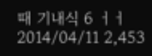때 기내식 6 ㅓㅓ 2014/04/11 2,453